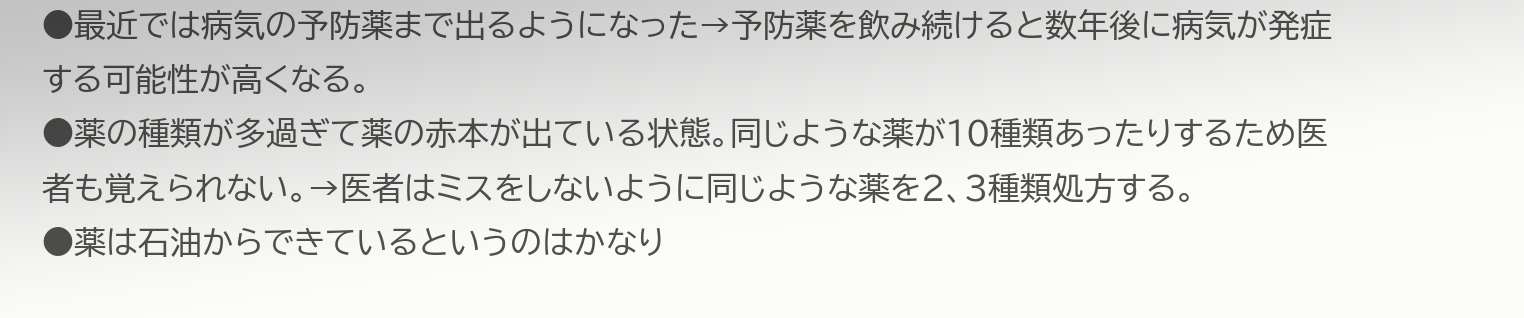●最近では病気の予防薬まで出るようになった→予防薬を飲み続けると数年後に病気が発症する可能性が高くなる。
●薬の種類が多過ぎて薬の赤本が出ている状態。同じような薬が10種類あったりするため医者も覚えられない。→医者はミスをしないように同じような薬を2、3種類処方する。
●薬は石油からできているというのはかなり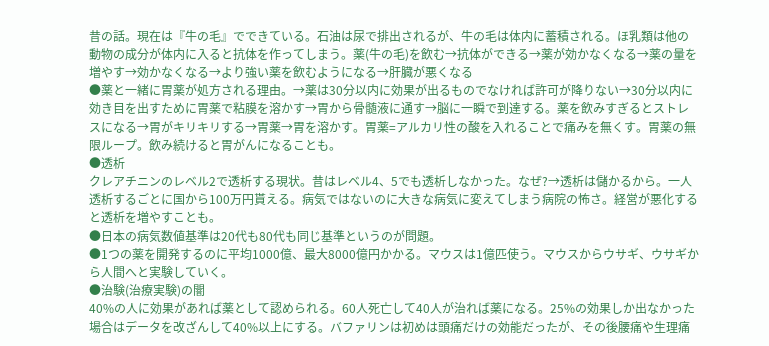昔の話。現在は『牛の毛』でできている。石油は尿で排出されるが、牛の毛は体内に蓄積される。ほ乳類は他の動物の成分が体内に入ると抗体を作ってしまう。薬(牛の毛)を飲む→抗体ができる→薬が効かなくなる→薬の量を増やす→効かなくなる→より強い薬を飲むようになる→肝臓が悪くなる
●薬と一緒に胃薬が処方される理由。→薬は30分以内に効果が出るものでなければ許可が降りない→30分以内に効き目を出すために胃薬で粘膜を溶かす→胃から骨髄液に通す→脳に一瞬で到達する。薬を飲みすぎるとストレスになる→胃がキリキリする→胃薬→胃を溶かす。胃薬=アルカリ性の酸を入れることで痛みを無くす。胃薬の無限ループ。飲み続けると胃がんになることも。
●透析
クレアチニンのレベル2で透析する現状。昔はレベル4、5でも透析しなかった。なぜ?→透析は儲かるから。一人透析するごとに国から100万円貰える。病気ではないのに大きな病気に変えてしまう病院の怖さ。経営が悪化すると透析を増やすことも。
●日本の病気数値基準は20代も80代も同じ基準というのが問題。
●1つの薬を開発するのに平均1000億、最大8000億円かかる。マウスは1億匹使う。マウスからウサギ、ウサギから人間へと実験していく。
●治験(治療実験)の闇
40%の人に効果があれば薬として認められる。60人死亡して40人が治れば薬になる。25%の効果しか出なかった場合はデータを改ざんして40%以上にする。バファリンは初めは頭痛だけの効能だったが、その後腰痛や生理痛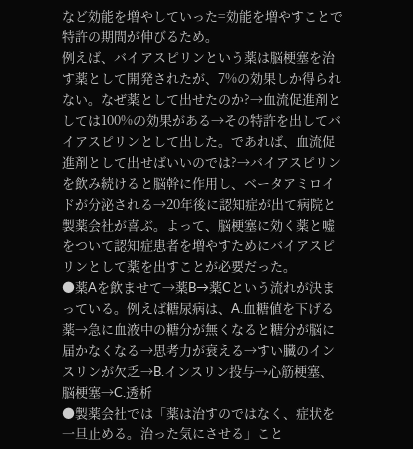など効能を増やしていった=効能を増やすことで特許の期間が伸びるため。
例えば、バイアスピリンという薬は脳梗塞を治す薬として開発されたが、7%の効果しか得られない。なぜ薬として出せたのか?→血流促進剤としては100%の効果がある→その特許を出してバイアスピリンとして出した。であれば、血流促進剤として出せばいいのでは?→バイアスピリンを飲み続けると脳幹に作用し、ベータアミロイドが分泌される→20年後に認知症が出て病院と製薬会社が喜ぶ。よって、脳梗塞に効く薬と嘘をついて認知症患者を増やすためにバイアスピリンとして薬を出すことが必要だった。
●薬Aを飲ませて→薬B→薬Cという流れが決まっている。例えば糖尿病は、A.血糖値を下げる薬→急に血液中の糖分が無くなると糖分が脳に届かなくなる→思考力が衰える→すい臓のインスリンが欠乏→B.インスリン投与→心筋梗塞、脳梗塞→C.透析
●製薬会社では「薬は治すのではなく、症状を一旦止める。治った気にさせる」こと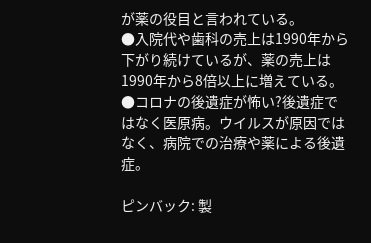が薬の役目と言われている。
●入院代や歯科の売上は1990年から下がり続けているが、薬の売上は1990年から8倍以上に増えている。
●コロナの後遺症が怖い?後遺症ではなく医原病。ウイルスが原因ではなく、病院での治療や薬による後遺症。

ピンバック: 製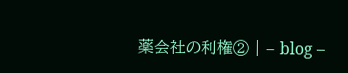薬会社の利権② | – blog –